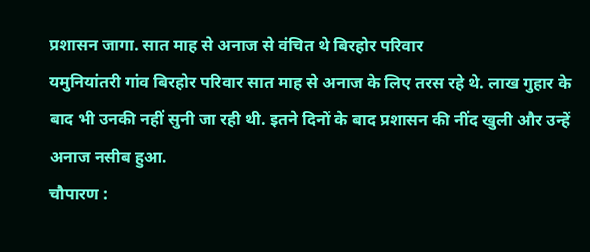प्रशासन जागा. सात माह से अनाज से वंचित थे बिरहोर परिवार
यमुनियांतरी गांव बिरहोर परिवार सात माह से अनाज के लिए तरस रहे थे. लाख गुहार के बाद भी उनकी नहीं सुनी जा रही थी. इतने दिनों के बाद प्रशासन की नींद खुली और उन्हें अनाज नसीब हुआ.
चौपारण :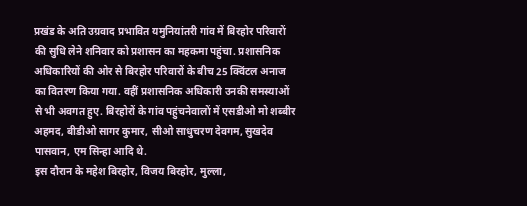प्रखंड के अति उग्रवाद प्रभावित यमुनियांतरी गांव में बिरहोर परिवारों की सुधि लेने शनिवार को प्रशासन का महकमा पहुंचा. प्रशासनिक अधिकारियों की ओर से बिरहोर परिवारों के बीच 25 क्विंटल अनाज का वितरण किया गया. वहीं प्रशासनिक अधिकारी उनकी समस्याओं से भी अवगत हुए. बिरहोरों के गांव पहुंचनेवालों में एसडीओ मो शब्बीर अहमद, बीडीओ सागर कुमार, सीओ साधुचरण देवगम, सुखदेव पासवान, एम सिन्हा आदि थे.
इस दौरान के महेश बिरहोर, विजय बिरहोर, मुल्ला,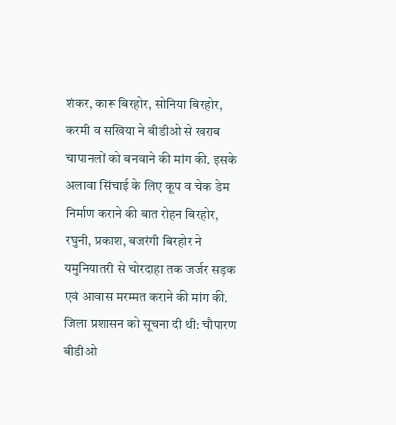शंकर, कारू बिरहोर, सोनिया बिरहोर, करमी व सखिया ने बीडीओ से खराब चापानलों को बनवाने की मांग की. इसके अलावा सिंचाई के लिए कूप व चेक डेम निर्माण कराने की बात रोहन बिरहोर, रघुनी, प्रकाश, बजरंगी बिरहोर ने यमुनियातरी से चोरदाहा तक जर्जर सड़क एवं आवास मरम्मत कराने की मांग की.
जिला प्रशासन को सूचना दी थी: चौपारण बीडीओ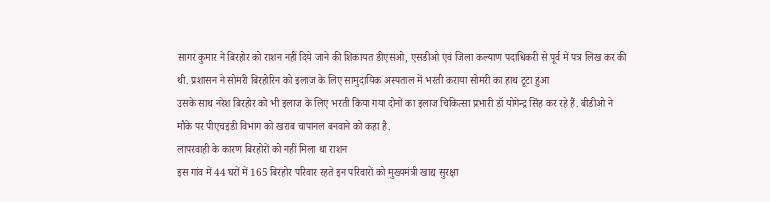सागर कुमार ने बिरहोर को राशन नहीं दिये जाने की शिकायत डीएसओ, एसडीओ एवं जिला कल्याण पदाधिकरी से पूर्व में पत्र लिख कर की थी. प्रशासन ने सोमरी बिरहोरिन को इलाज के लिए सामुदायिक अस्पताल में भरती कराया सोमरी का हाथ टूटा हुआ
उसके साथ नरेश बिरहोर को भी इलाज के लिए भरती किया गया दोनों का इलाज चिकित्सा प्रभारी डॉ योगेन्द्र सिंह कर रहे हैं. बीडीओ ने मौके पर पीएचइडी विभाग को खराब चापानल बनवाने को कहा है.
लापरवाही के कारण बिरहोरों को नहीं मिला था राशन
इस गांव में 44 घरों में 165 बिरहोर परिवार रहते इन परिवारों को मुख्यमंत्री खाद्य सुरक्षा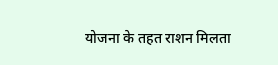योजना के तहत राशन मिलता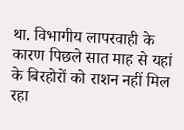था. विभागीय लापरवाही के कारण पिछले सात माह से यहां के बिरहोरों को राशन नहीं मिल रहा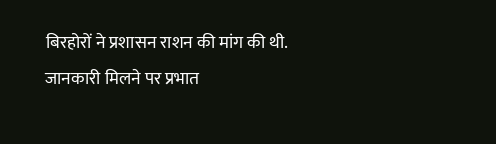बिरहोरों ने प्रशासन राशन की मांग की थी. जानकारी मिलने पर प्रभात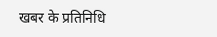खबर के प्रतिनिधि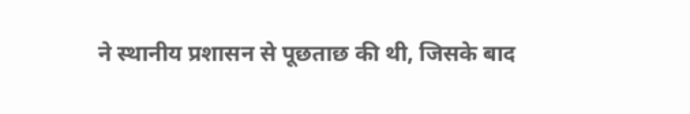ने स्थानीय प्रशासन से पूछताछ की थी, जिसके बाद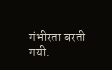गंभीरता बरती गयी.